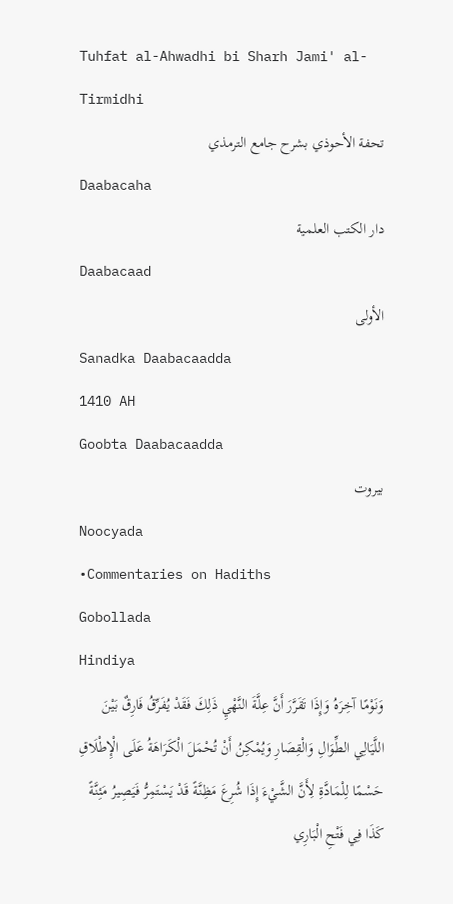Tuhfat al-Ahwadhi bi Sharh Jami' al-Tirmidhi
تحفة الأحوذي بشرح جامع الترمذي
Daabacaha
دار الكتب العلمية
Daabacaad
الأولى
Sanadka Daabacaadda
1410 AH
Goobta Daabacaadda
بيروت
Noocyada
•Commentaries on Hadiths
Gobollada
Hindiya
وَنَوْمًا آخِرَهُ وَإِذَا تَقَرَّرَ أَنَّ عِلَّةَ النَّهْيِ ذَلِكَ فَقَدْ يُفَرِّقُ فَارِقٌ بَيْنَ اللَّيَالِي الطِّوَالِ وَالْقِصَارِ وَيُمْكِنُ أَنْ تُحْمَلَ الْكَرَاهَةُ عَلَى الْإِطْلَاقِ حَسْمًا لِلْمَادَّةِ لِأَنَّ الشَّيْءَ إِذَا شُرِعَ مَظِنَّةً قَدْ يَسْتَمِرُّ فَيَصِيرُ مَئِنَّةً كَذَا فِي فَتْحِ الْبَارِي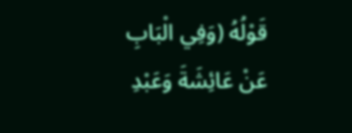قَوْلُهُ (وَفِي الْبَابِ عَنْ عَائِشَةَ وَعَبْدِ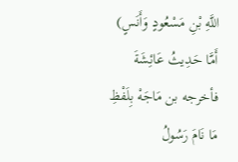اللَّهِ بْنِ مَسْعُودٍ وَأَنَسٍ) أَمَّا حَدِيثُ عَائِشَةَ فأخرجه بن مَاجَهْ بِلَفْظِ مَا نَامَ رَسُولُ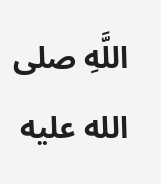اللَّهِ صلى الله عليه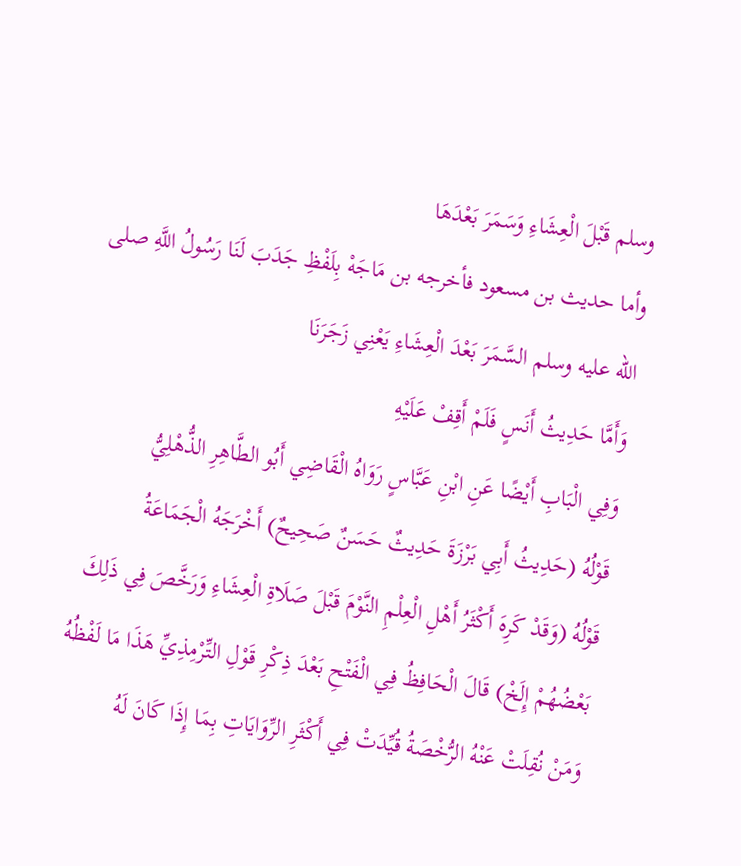وسلم قَبْلَ الْعِشَاءِ وَسَمَرَ بَعْدَهَا
وأما حديث بن مسعود فأخرجه بن مَاجَهْ بِلَفْظِ جَدَبَ لَنَا رَسُولُ اللَّهِ صلى الله عليه وسلم السَّمَرَ بَعْدَ الْعِشَاءِ يَعْنِي زَجَرَنَا
وَأَمَّا حَدِيثُ أَنَسٍ فَلَمْ أَقِفْ عَلَيْهِ
وَفِي الْبَابِ أَيْضًا عَنِ ابْنِ عَبَّاسٍ رَوَاهُ الْقَاضِي أَبُو الطَّاهِرِ الذُّهْلِيُّ
قَوْلُهُ (حَدِيثُ أَبِي بَرْزَةَ حَدِيثٌ حَسَنٌ صَحِيحٌ) أَخْرَجَهُ الْجَمَاعَةُ
قَوْلُهُ (وَقَدْ كَرِهَ أَكْثَرُ أَهْلِ الْعِلْمِ النَّوْمَ قَبْلَ صَلَاةِ الْعِشَاءِ وَرَخَّصَ فِي ذَلِكَ بَعْضُهُمْ إِلَخْ) قَالَ الْحَافِظُ فِي الْفَتْحِ بَعْدَ ذِكْرِ قَوْلِ التِّرْمِذِيِّ هَذَا مَا لَفْظُهُ
وَمَنْ نُقِلَتْ عَنْهُ الرُّخْصَةُ قُيِّدَتْ فِي أَكْثَرِ الرِّوَايَاتِ بِمَا إِذَا كَانَ لَهُ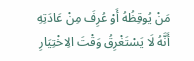مَنْ يُوقِظُهُ أَوْ عُرِفَ مِنْ عَادَتِهِ أَنَّهُ لَا يَسْتَغْرِقُ وَقْتَ الِاخْتِيَارِ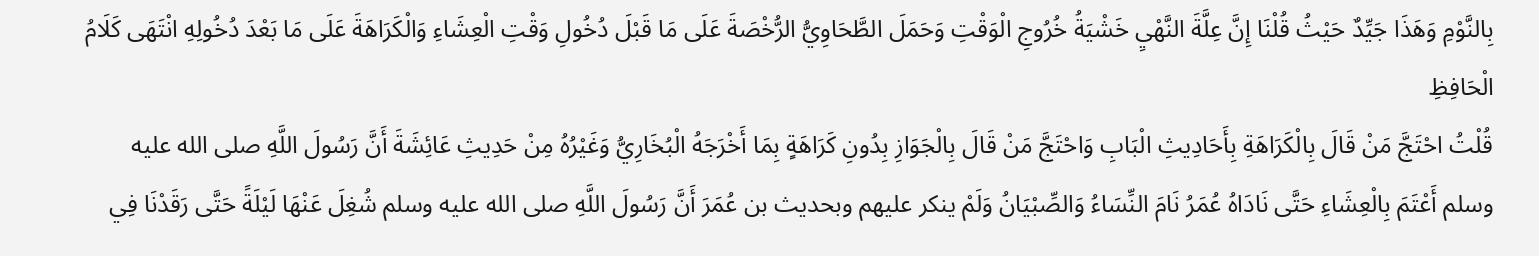بِالنَّوْمِ وَهَذَا جَيِّدٌ حَيْثُ قُلْنَا إِنَّ عِلَّةَ النَّهْيِ خَشْيَةُ خُرُوجِ الْوَقْتِ وَحَمَلَ الطَّحَاوِيُّ الرُّخْصَةَ عَلَى مَا قَبْلَ دُخُولِ وَقْتِ الْعِشَاءِ وَالْكَرَاهَةَ عَلَى مَا بَعْدَ دُخُولِهِ انْتَهَى كَلَامُ الْحَافِظِ
قُلْتُ احْتَجَّ مَنْ قَالَ بِالْكَرَاهَةِ بِأَحَادِيثِ الْبَابِ وَاحْتَجَّ مَنْ قَالَ بِالْجَوَازِ بِدُونِ كَرَاهَةٍ بِمَا أَخْرَجَهُ الْبُخَارِيُّ وَغَيْرُهُ مِنْ حَدِيثِ عَائِشَةَ أَنَّ رَسُولَ اللَّهِ صلى الله عليه وسلم أَعْتَمَ بِالْعِشَاءِ حَتَّى نَادَاهُ عُمَرُ نَامَ النِّسَاءُ وَالصِّبْيَانُ وَلَمْ ينكر عليهم وبحديث بن عُمَرَ أَنَّ رَسُولَ اللَّهِ صلى الله عليه وسلم شُغِلَ عَنْهَا لَيْلَةً حَتَّى رَقَدْنَا فِي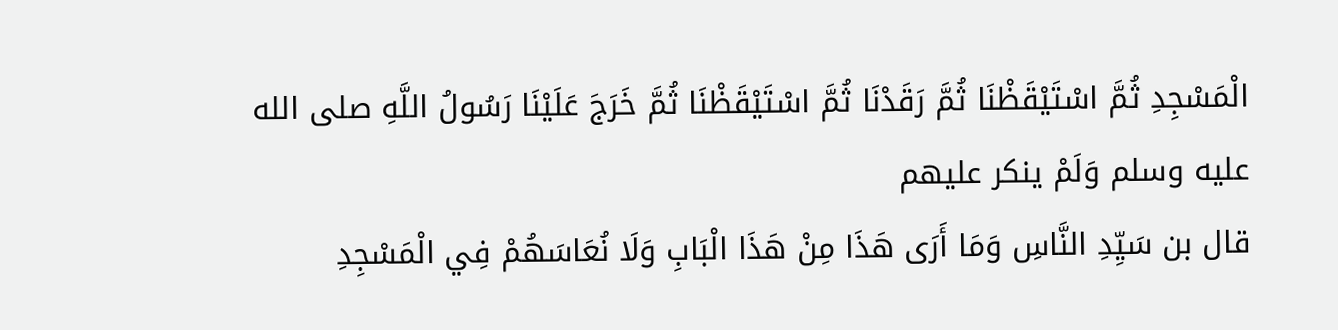الْمَسْجِدِ ثُمَّ اسْتَيْقَظْنَا ثُمَّ رَقَدْنَا ثُمَّ اسْتَيْقَظْنَا ثُمَّ خَرَجَ عَلَيْنَا رَسُولُ اللَّهِ صلى الله عليه وسلم وَلَمْ ينكر عليهم
قال بن سَيِّدِ النَّاسِ وَمَا أَرَى هَذَا مِنْ هَذَا الْبَابِ وَلَا نُعَاسَهُمْ فِي الْمَسْجِدِ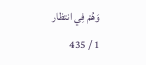وَهُمْ فِي انتظار
1 / 435